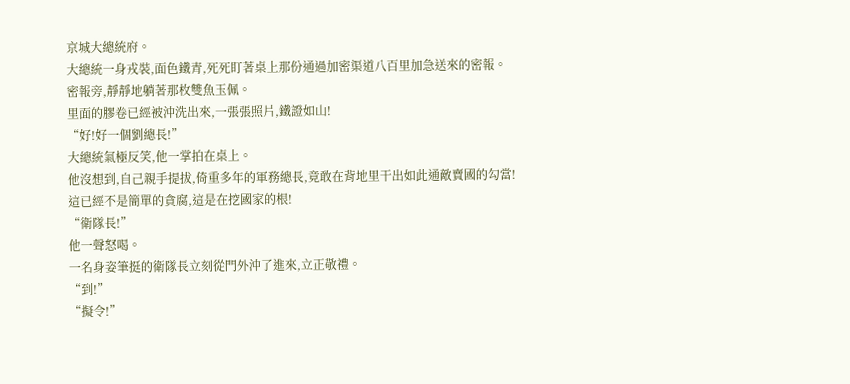京城大總統府。
大總統一身戎裝,面色鐵青,死死盯著桌上那份通過加密渠道八百里加急送來的密報。
密報旁,靜靜地躺著那枚雙魚玉佩。
里面的膠卷已經被沖洗出來,一張張照片,鐵證如山!
“好!好一個劉總長!”
大總統氣極反笑,他一掌拍在桌上。
他沒想到,自己親手提拔,倚重多年的軍務總長,竟敢在背地里干出如此通敵賣國的勾當!
這已經不是簡單的貪腐,這是在挖國家的根!
“衛隊長!”
他一聲怒喝。
一名身姿筆挺的衛隊長立刻從門外沖了進來,立正敬禮。
“到!”
“擬令!”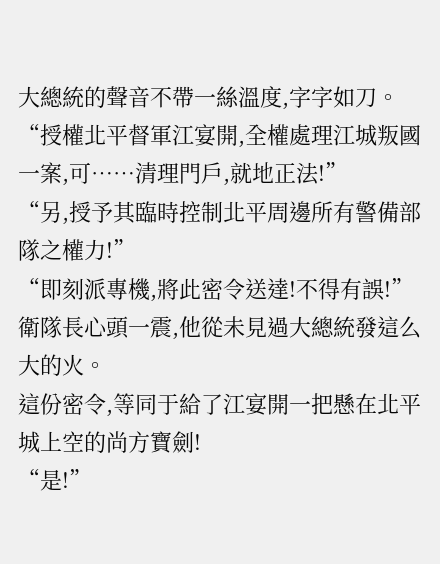大總統的聲音不帶一絲溫度,字字如刀。
“授權北平督軍江宴開,全權處理江城叛國一案,可……清理門戶,就地正法!”
“另,授予其臨時控制北平周邊所有警備部隊之權力!”
“即刻派專機,將此密令送達!不得有誤!”
衛隊長心頭一震,他從未見過大總統發這么大的火。
這份密令,等同于給了江宴開一把懸在北平城上空的尚方寶劍!
“是!”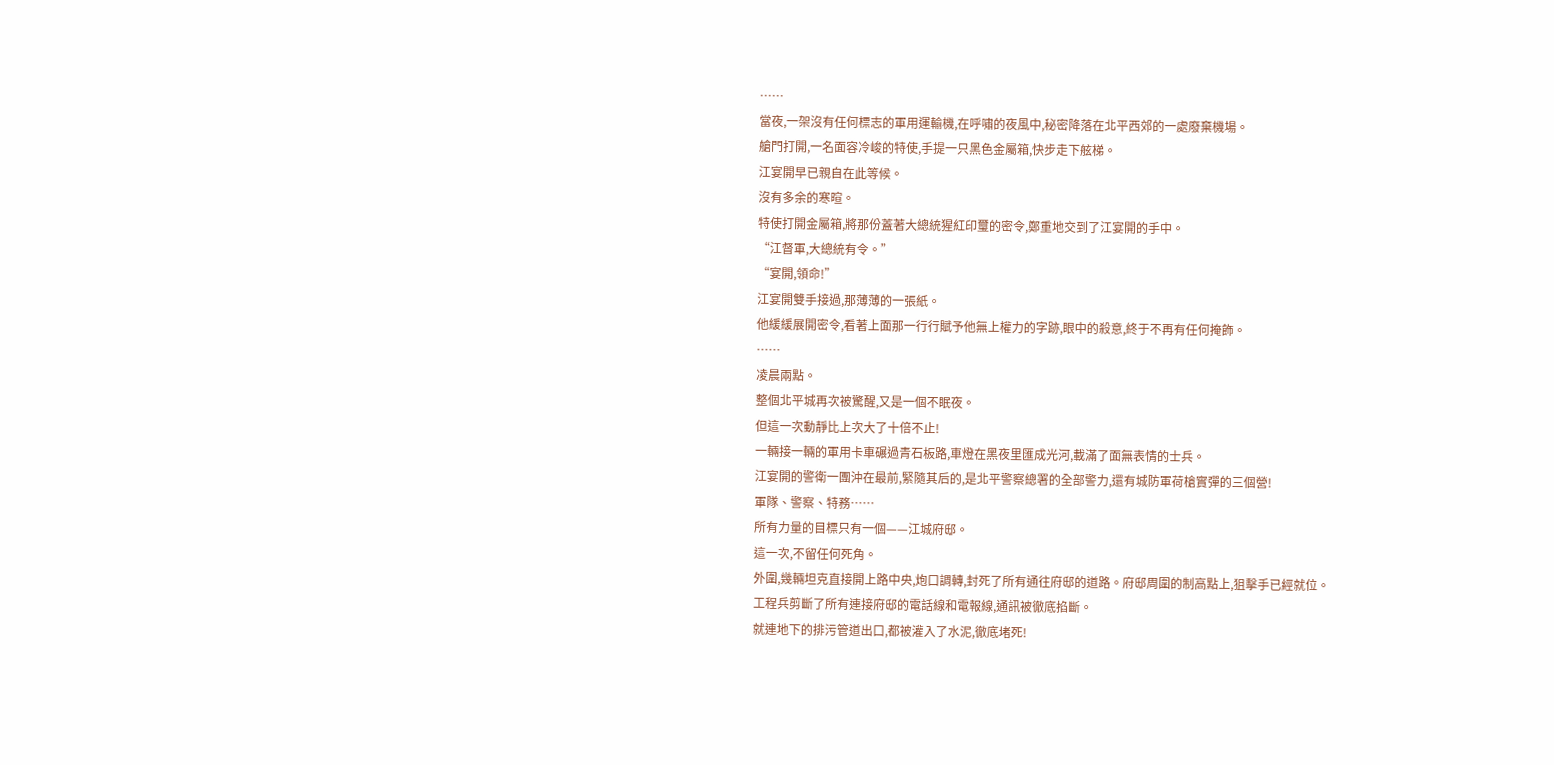……
當夜,一架沒有任何標志的軍用運輸機,在呼嘯的夜風中,秘密降落在北平西郊的一處廢棄機場。
艙門打開,一名面容冷峻的特使,手提一只黑色金屬箱,快步走下舷梯。
江宴開早已親自在此等候。
沒有多余的寒暄。
特使打開金屬箱,將那份蓋著大總統猩紅印璽的密令,鄭重地交到了江宴開的手中。
“江督軍,大總統有令。”
“宴開,領命!”
江宴開雙手接過,那薄薄的一張紙。
他緩緩展開密令,看著上面那一行行賦予他無上權力的字跡,眼中的殺意,終于不再有任何掩飾。
……
凌晨兩點。
整個北平城再次被驚醒,又是一個不眠夜。
但這一次動靜比上次大了十倍不止!
一輛接一輛的軍用卡車碾過青石板路,車燈在黑夜里匯成光河,載滿了面無表情的士兵。
江宴開的警衛一團沖在最前,緊隨其后的,是北平警察總署的全部警力,還有城防軍荷槍實彈的三個營!
軍隊、警察、特務……
所有力量的目標只有一個——江城府邸。
這一次,不留任何死角。
外圍,幾輛坦克直接開上路中央,炮口調轉,封死了所有通往府邸的道路。府邸周圍的制高點上,狙擊手已經就位。
工程兵剪斷了所有連接府邸的電話線和電報線,通訊被徹底掐斷。
就連地下的排污管道出口,都被灌入了水泥,徹底堵死!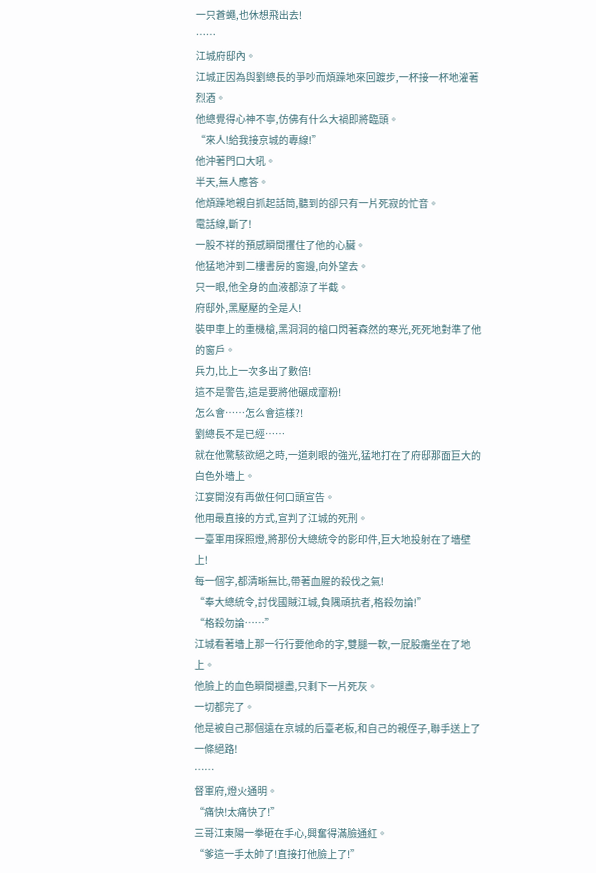一只蒼蠅,也休想飛出去!
……
江城府邸內。
江城正因為與劉總長的爭吵而煩躁地來回踱步,一杯接一杯地灌著烈酒。
他總覺得心神不寧,仿佛有什么大禍即將臨頭。
“來人!給我接京城的專線!”
他沖著門口大吼。
半天,無人應答。
他煩躁地親自抓起話筒,聽到的卻只有一片死寂的忙音。
電話線,斷了!
一股不祥的預感瞬間攫住了他的心臟。
他猛地沖到二樓書房的窗邊,向外望去。
只一眼,他全身的血液都涼了半截。
府邸外,黑壓壓的全是人!
裝甲車上的重機槍,黑洞洞的槍口閃著森然的寒光,死死地對準了他的窗戶。
兵力,比上一次多出了數倍!
這不是警告,這是要將他碾成齏粉!
怎么會……怎么會這樣?!
劉總長不是已經……
就在他驚駭欲絕之時,一道刺眼的強光,猛地打在了府邸那面巨大的白色外墻上。
江宴開沒有再做任何口頭宣告。
他用最直接的方式,宣判了江城的死刑。
一臺軍用探照燈,將那份大總統令的影印件,巨大地投射在了墻壁上!
每一個字,都清晰無比,帶著血腥的殺伐之氣!
“奉大總統令,討伐國賊江城,負隅頑抗者,格殺勿論!”
“格殺勿論……”
江城看著墻上那一行行要他命的字,雙腿一軟,一屁股癱坐在了地上。
他臉上的血色瞬間褪盡,只剩下一片死灰。
一切都完了。
他是被自己那個遠在京城的后臺老板,和自己的親侄子,聯手送上了一條絕路!
……
督軍府,燈火通明。
“痛快!太痛快了!”
三哥江東陽一拳砸在手心,興奮得滿臉通紅。
“爹這一手太帥了!直接打他臉上了!”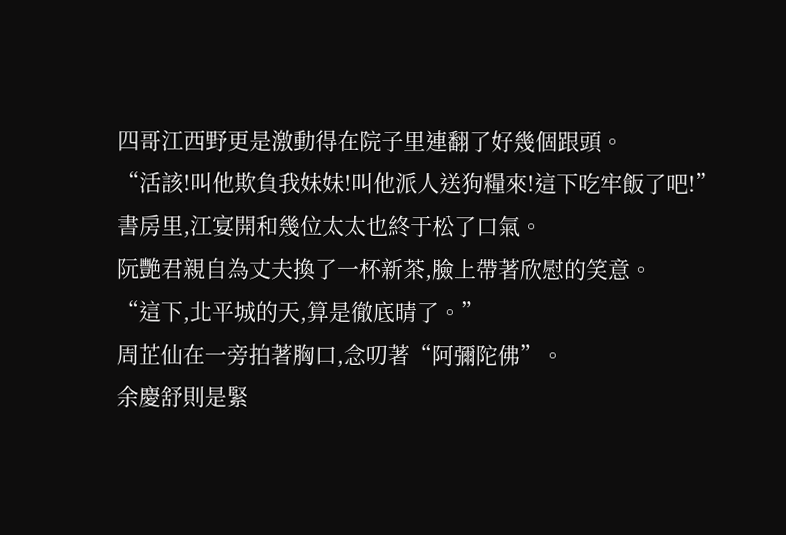四哥江西野更是激動得在院子里連翻了好幾個跟頭。
“活該!叫他欺負我妹妹!叫他派人送狗糧來!這下吃牢飯了吧!”
書房里,江宴開和幾位太太也終于松了口氣。
阮艷君親自為丈夫換了一杯新茶,臉上帶著欣慰的笑意。
“這下,北平城的天,算是徹底晴了。”
周芷仙在一旁拍著胸口,念叨著“阿彌陀佛”。
余慶舒則是緊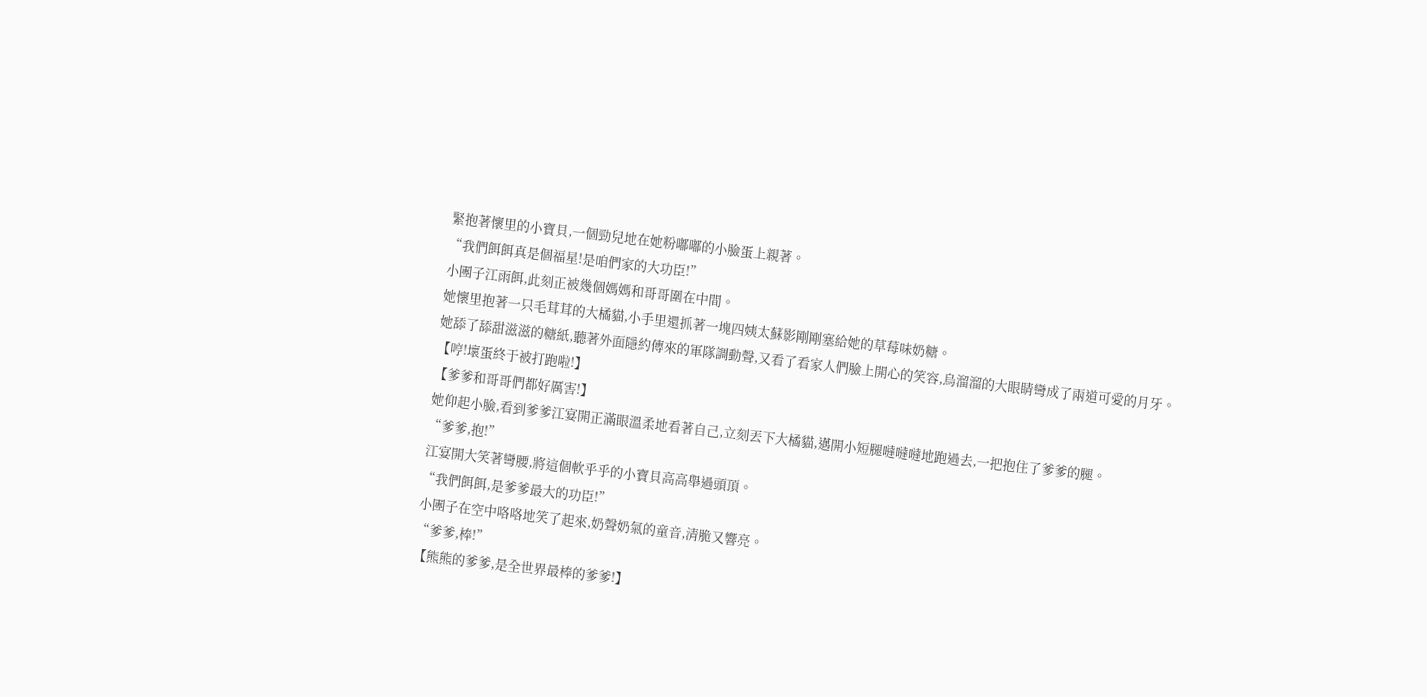緊抱著懷里的小寶貝,一個勁兒地在她粉嘟嘟的小臉蛋上親著。
“我們餌餌真是個福星!是咱們家的大功臣!”
小團子江雨餌,此刻正被幾個媽媽和哥哥圍在中間。
她懷里抱著一只毛茸茸的大橘貓,小手里還抓著一塊四姨太蘇影剛剛塞給她的草莓味奶糖。
她舔了舔甜滋滋的糖紙,聽著外面隱約傳來的軍隊調動聲,又看了看家人們臉上開心的笑容,烏溜溜的大眼睛彎成了兩道可愛的月牙。
【哼!壞蛋終于被打跑啦!】
【爹爹和哥哥們都好厲害!】
她仰起小臉,看到爹爹江宴開正滿眼溫柔地看著自己,立刻丟下大橘貓,邁開小短腿噠噠噠地跑過去,一把抱住了爹爹的腿。
“爹爹,抱!”
江宴開大笑著彎腰,將這個軟乎乎的小寶貝高高舉過頭頂。
“我們餌餌,是爹爹最大的功臣!”
小團子在空中咯咯地笑了起來,奶聲奶氣的童音,清脆又響亮。
“爹爹,棒!”
【熊熊的爹爹,是全世界最棒的爹爹!】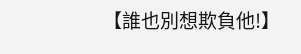【誰也別想欺負他!】